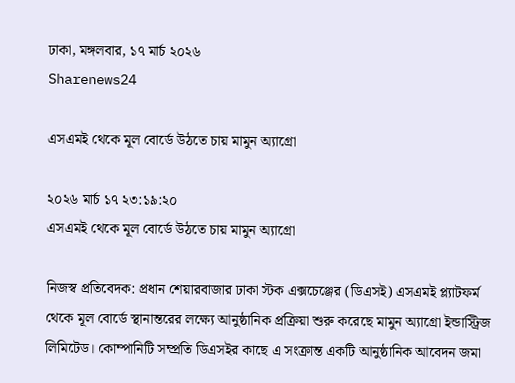ঢাকা, মঙ্গলবার, ১৭ মার্চ ২০২৬
Sharenews24

এসএমই থেকে মূল বোর্ডে উঠতে চায় মামুন অ্যাগ্রো

২০২৬ মার্চ ১৭ ২৩:১৯:২০
এসএমই থেকে মূল বোর্ডে উঠতে চায় মামুন অ্যাগ্রো

নিজস্ব প্রতিবেদক: প্রধান শেয়ারবাজার ঢাকা স্টক এক্সচেঞ্জের (ডিএসই) এসএমই প্ল্যাটফর্ম থেকে মূল বোর্ডে স্থানান্তরের লক্ষ্যে আনুষ্ঠানিক প্রক্রিয়া শুরু করেছে মামুন অ্যাগ্রো ইন্ডাস্ট্রিজ লিমিটেড। কোম্পানিটি সম্প্রতি ডিএসইর কাছে এ সংক্রান্ত একটি আনুষ্ঠানিক আবেদন জমা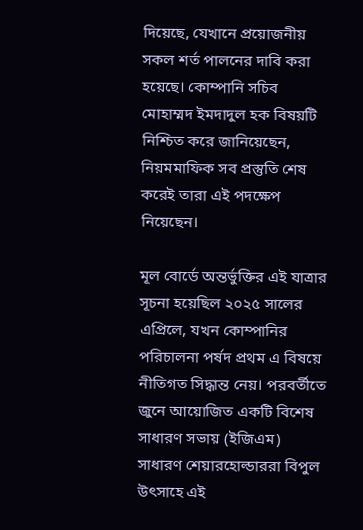দিয়েছে, যেখানে প্রয়োজনীয় সকল শর্ত পালনের দাবি করা হয়েছে। কোম্পানি সচিব মোহাম্মদ ইমদাদুল হক বিষয়টি নিশ্চিত করে জানিয়েছেন, নিয়মমাফিক সব প্রস্তুতি শেষ করেই তারা এই পদক্ষেপ নিয়েছেন।

মূল বোর্ডে অন্তর্ভুক্তির এই যাত্রার সূচনা হয়েছিল ২০২৫ সালের এপ্রিলে, যখন কোম্পানির পরিচালনা পর্ষদ প্রথম এ বিষয়ে নীতিগত সিদ্ধান্ত নেয়। পরবর্তীতে জুনে আয়োজিত একটি বিশেষ সাধারণ সভায় (ইজিএম) সাধারণ শেয়ারহোল্ডাররা বিপুল উৎসাহে এই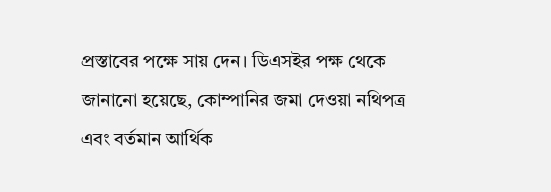প্রস্তাবের পক্ষে সায় দেন। ডিএসইর পক্ষ থেকে জানানো হয়েছে, কোম্পানির জমা দেওয়া নথিপত্র এবং বর্তমান আর্থিক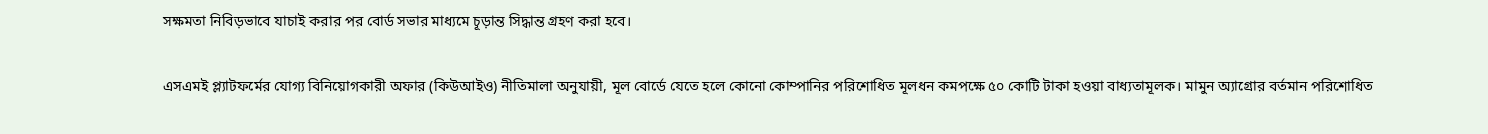সক্ষমতা নিবিড়ভাবে যাচাই করার পর বোর্ড সভার মাধ্যমে চূড়ান্ত সিদ্ধান্ত গ্রহণ করা হবে।

এসএমই প্ল্যাটফর্মের যোগ্য বিনিয়োগকারী অফার (কিউআইও) নীতিমালা অনুযায়ী, মূল বোর্ডে যেতে হলে কোনো কোম্পানির পরিশোধিত মূলধন কমপক্ষে ৫০ কোটি টাকা হওয়া বাধ্যতামূলক। মামুন অ্যাগ্রোর বর্তমান পরিশোধিত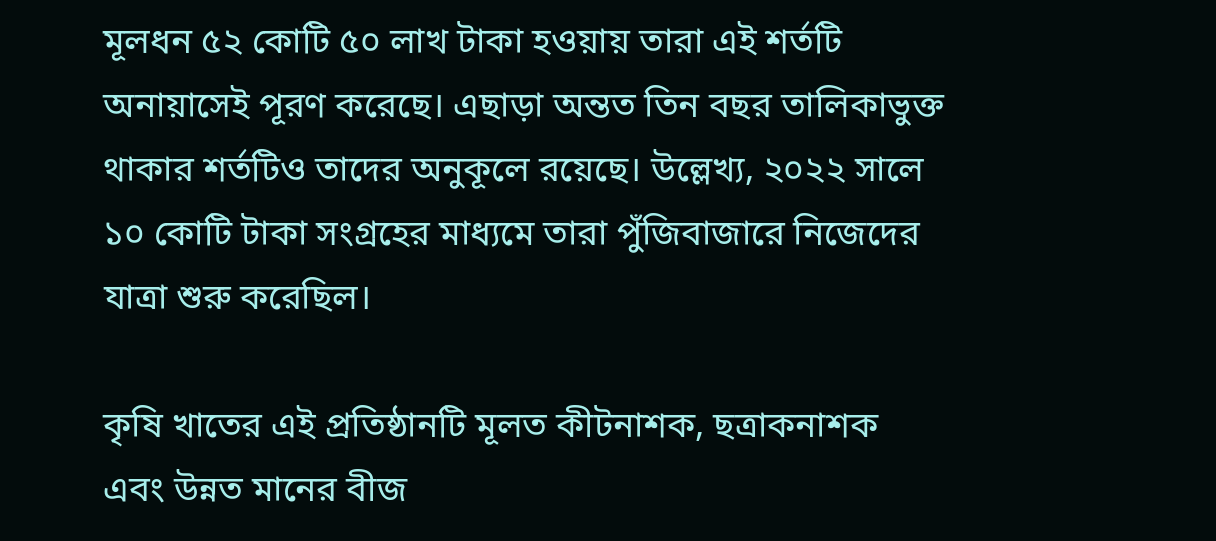মূলধন ৫২ কোটি ৫০ লাখ টাকা হওয়ায় তারা এই শর্তটি অনায়াসেই পূরণ করেছে। এছাড়া অন্তত তিন বছর তালিকাভুক্ত থাকার শর্তটিও তাদের অনুকূলে রয়েছে। উল্লেখ্য, ২০২২ সালে ১০ কোটি টাকা সংগ্রহের মাধ্যমে তারা পুঁজিবাজারে নিজেদের যাত্রা শুরু করেছিল।

কৃষি খাতের এই প্রতিষ্ঠানটি মূলত কীটনাশক, ছত্রাকনাশক এবং উন্নত মানের বীজ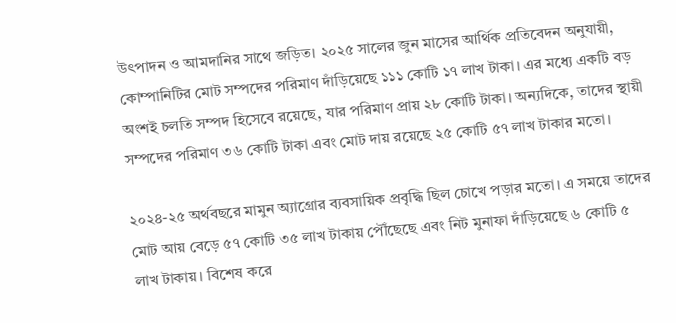উৎপাদন ও আমদানির সাথে জড়িত। ২০২৫ সালের জুন মাসের আর্থিক প্রতিবেদন অনুযায়ী, কোম্পানিটির মোট সম্পদের পরিমাণ দাঁড়িয়েছে ১১১ কোটি ১৭ লাখ টাকা। এর মধ্যে একটি বড় অংশই চলতি সম্পদ হিসেবে রয়েছে, যার পরিমাণ প্রায় ২৮ কোটি টাকা। অন্যদিকে, তাদের স্থায়ী সম্পদের পরিমাণ ৩৬ কোটি টাকা এবং মোট দায় রয়েছে ২৫ কোটি ৫৭ লাখ টাকার মতো।

২০২৪-২৫ অর্থবছরে মামুন অ্যাগ্রোর ব্যবসায়িক প্রবৃদ্ধি ছিল চোখে পড়ার মতো। এ সময়ে তাদের মোট আয় বেড়ে ৫৭ কোটি ৩৫ লাখ টাকায় পৌঁছেছে এবং নিট মুনাফা দাঁড়িয়েছে ৬ কোটি ৫ লাখ টাকায়। বিশেষ করে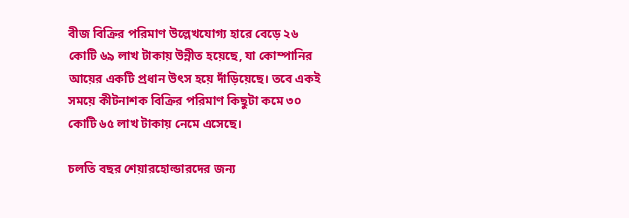বীজ বিক্রির পরিমাণ উল্লেখযোগ্য হারে বেড়ে ২৬ কোটি ৬৯ লাখ টাকায় উন্নীত হয়েছে, যা কোম্পানির আয়ের একটি প্রধান উৎস হয়ে দাঁড়িয়েছে। তবে একই সময়ে কীটনাশক বিক্রির পরিমাণ কিছুটা কমে ৩০ কোটি ৬৫ লাখ টাকায় নেমে এসেছে।

চলতি বছর শেয়ারহোল্ডারদের জন্য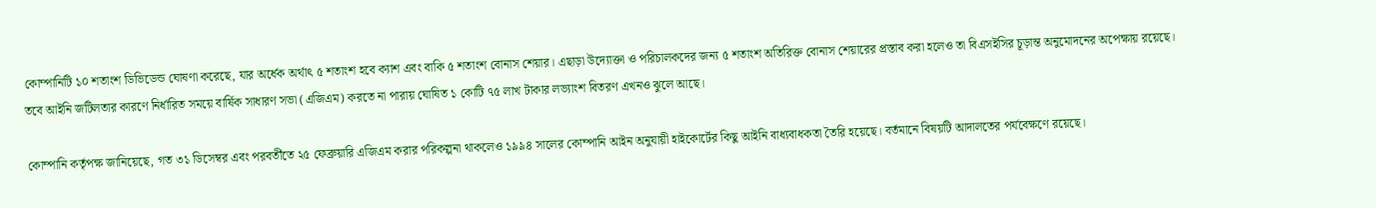কোম্পানিটি ১০ শতাংশ ডিভিডেন্ড ঘোষণা করেছে, যার অর্ধেক অর্থাৎ ৫ শতাংশ হবে ক্যাশ এবং বাকি ৫ শতাংশ বোনাস শেয়ার। এছাড়া উদ্যোক্তা ও পরিচালকদের জন্য ৫ শতাংশ অতিরিক্ত বোনাস শেয়ারের প্রস্তাব করা হলেও তা বিএসইসির চূড়ান্ত অনুমোদনের অপেক্ষায় রয়েছে। তবে আইনি জটিলতার কারণে নির্ধারিত সময়ে বার্ষিক সাধারণ সভা (এজিএম) করতে না পারায় ঘোষিত ১ কোটি ৭৫ লাখ টাকার লভ্যাংশ বিতরণ এখনও ঝুলে আছে।

কোম্পানি কর্তৃপক্ষ জানিয়েছে, গত ৩১ ডিসেম্বর এবং পরবর্তীতে ২৫ ফেব্রুয়ারি এজিএম করার পরিকল্পনা থাকলেও ১৯৯৪ সালের কোম্পানি আইন অনুযায়ী হাইকোর্টের কিছু আইনি বাধ্যবাধকতা তৈরি হয়েছে। বর্তমানে বিষয়টি আদালতের পর্যবেক্ষণে রয়েছে।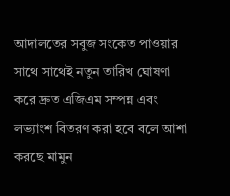আদালতের সবুজ সংকেত পাওয়ার সাথে সাথেই নতুন তারিখ ঘোষণা করে দ্রুত এজিএম সম্পন্ন এবং লভ্যাংশ বিতরণ করা হবে বলে আশা করছে মামুন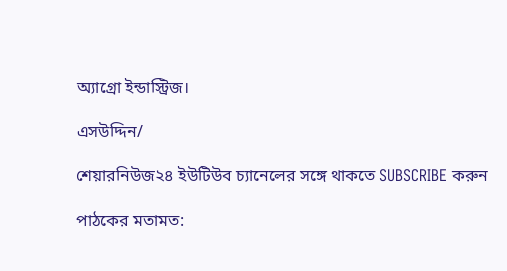অ্যাগ্রো ইন্ডাস্ট্রিজ।

এসউদ্দিন/

শেয়ারনিউজ২৪ ইউটিউব চ্যানেলের সঙ্গে থাকতে SUBSCRIBE করুন

পাঠকের মতামত: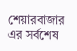শেয়ারবাজার এর সর্বশেষ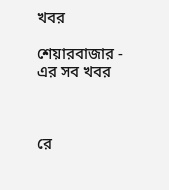খবর

শেয়ারবাজার - এর সব খবর



রে